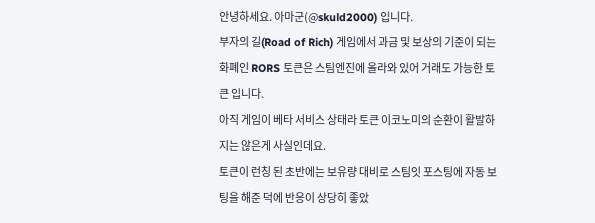안녕하세요. 아마군(@skuld2000) 입니다.
부자의 길(Road of Rich) 게임에서 과금 및 보상의 기준이 되는 화폐인 RORS 토큰은 스팀엔진에 올라와 있어 거래도 가능한 토큰 입니다.
아직 게임이 베타 서비스 상태라 토큰 이코노미의 순환이 활발하지는 않은게 사실인데요.
토큰이 런칭 된 초반에는 보유량 대비로 스팀잇 포스팅에 자동 보팅을 해준 덕에 반응이 상당히 좋았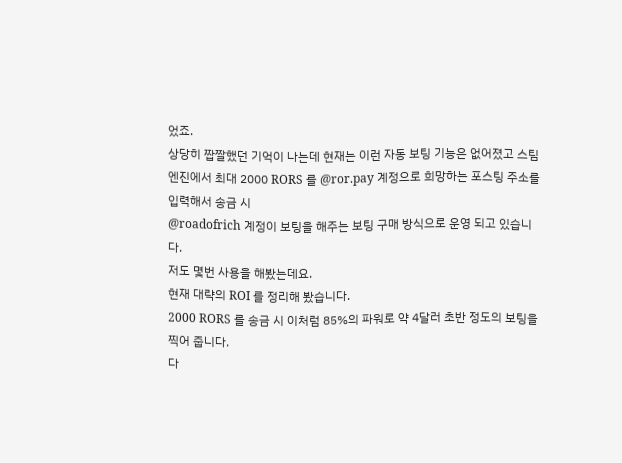었죠.
상당히 짭짤했던 기억이 나는데 현재는 이런 자동 보팅 기능은 없어졌고 스팀엔진에서 최대 2000 RORS 를 @ror.pay 계정으로 희망하는 포스팅 주소를 입력해서 송금 시
@roadofrich 계정이 보팅을 해주는 보팅 구매 방식으로 운영 되고 있습니다.
저도 몇번 사용을 해봤는데요.
현재 대략의 ROI 를 정리해 봤습니다.
2000 RORS 를 송금 시 이처럼 85%의 파워로 약 4달러 초반 정도의 보팅을 찍어 줍니다.
다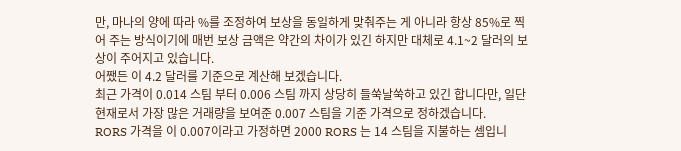만, 마나의 양에 따라 %를 조정하여 보상을 동일하게 맞춰주는 게 아니라 항상 85%로 찍어 주는 방식이기에 매번 보상 금액은 약간의 차이가 있긴 하지만 대체로 4.1~2 달러의 보상이 주어지고 있습니다.
어쨌든 이 4.2 달러를 기준으로 계산해 보겠습니다.
최근 가격이 0.014 스팀 부터 0.006 스팀 까지 상당히 들쑥날쑥하고 있긴 합니다만, 일단 현재로서 가장 많은 거래량을 보여준 0.007 스팀을 기준 가격으로 정하겠습니다.
RORS 가격을 이 0.007이라고 가정하면 2000 RORS 는 14 스팀을 지불하는 셈입니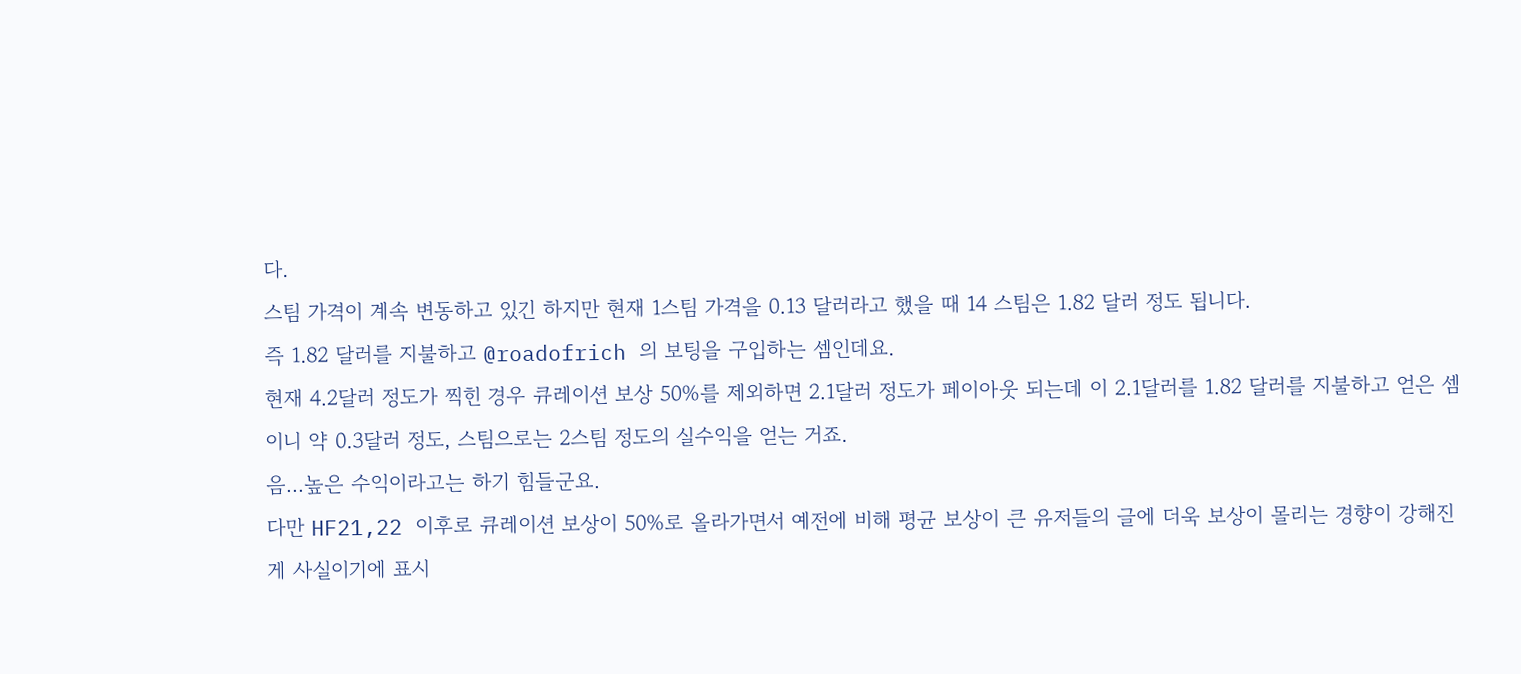다.
스팀 가격이 계속 변동하고 있긴 하지만 현재 1스팀 가격을 0.13 달러라고 했을 때 14 스팀은 1.82 달러 정도 됩니다.
즉 1.82 달러를 지불하고 @roadofrich 의 보팅을 구입하는 셈인데요.
현재 4.2달러 정도가 찍힌 경우 큐레이션 보상 50%를 제외하면 2.1달러 정도가 페이아웃 되는데 이 2.1달러를 1.82 달러를 지불하고 얻은 셈이니 약 0.3달러 정도, 스팀으로는 2스팀 정도의 실수익을 얻는 거죠.
음...높은 수익이라고는 하기 힘들군요.
다만 HF21,22 이후로 큐레이션 보상이 50%로 올라가면서 예전에 비해 평균 보상이 큰 유저들의 글에 더욱 보상이 몰리는 경향이 강해진게 사실이기에 표시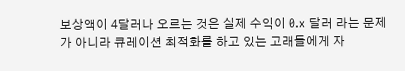보상액이 4달러나 오르는 것은 실제 수익이 0.x 달러 라는 문제가 아니라 큐레이션 최적화를 하고 있는 고래들에게 자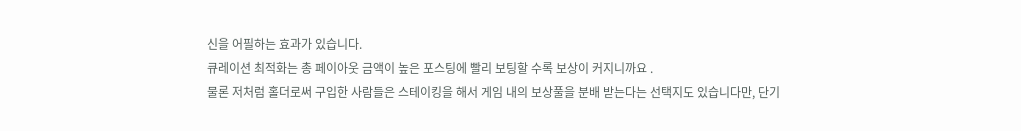신을 어필하는 효과가 있습니다.
큐레이션 최적화는 총 페이아웃 금액이 높은 포스팅에 빨리 보팅할 수록 보상이 커지니까요 .
물론 저처럼 홀더로써 구입한 사람들은 스테이킹을 해서 게임 내의 보상풀을 분배 받는다는 선택지도 있습니다만, 단기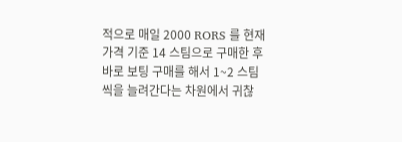적으로 매일 2000 RORS 를 현재 가격 기준 14 스팀으로 구매한 후 바로 보팅 구매를 해서 1~2 스팀씩을 늘려간다는 차원에서 귀찮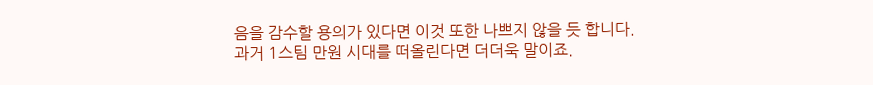음을 감수할 용의가 있다면 이것 또한 나쁘지 않을 듯 합니다.
과거 1스팀 만원 시대를 떠올린다면 더더욱 말이죠.